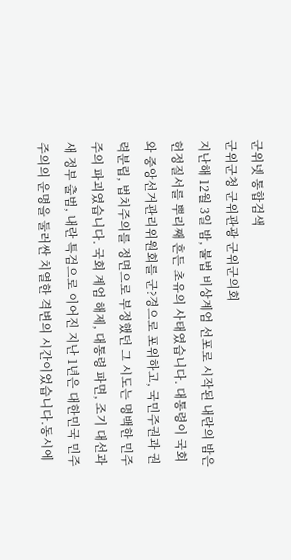군위넷 통합검색
군위군청 군위관광 군위군의회
지난해 12월 3일 밤, 불법 비상계엄 선포로 시작된 내란의 밤은 헌정질서를 뿌리째 흔든 초유의 사태였습니다. 대통령이 국회와 중앙선거관리위원회를 군?경으로 포위하고, 국민주권과 권력분립, 법치주의를 정면으로 부정했던 그 시도는 명백한 민주주의 파괴였습니다. 국회 계엄 해제, 대통령 파면, 조기 대선과 새 정부 출범, 내란 특검으로 이어진 지난 1년은 대한민국 민주주의의 운명을 둘러싼 치열한 격변의 시간이었습니다.동시에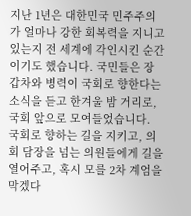지난 1년은 대한민국 민주주의가 얼마나 강한 회복력을 지니고 있는지 전 세계에 각인시킨 순간이기도 했습니다. 국민들은 장갑차와 병력이 국회로 향한다는 소식을 듣고 한겨울 밤 거리로, 국회 앞으로 모여들었습니다. 국회로 향하는 길을 지키고, 의회 담장을 넘는 의원들에게 길을 열어주고, 혹시 모를 2차 계엄을 막겠다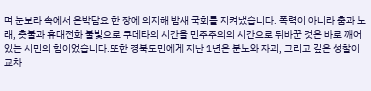며 눈보라 속에서 은박담요 한 장에 의지해 밤새 국회를 지켜냈습니다. 폭력이 아니라 춤과 노래, 촛불과 휴대전화 불빛으로 쿠데타의 시간을 민주주의의 시간으로 뒤바꾼 것은 바로 깨어있는 시민의 힘이었습니다.또한 경북도민에게 지난 1년은 분노와 자괴, 그리고 깊은 성찰이 교차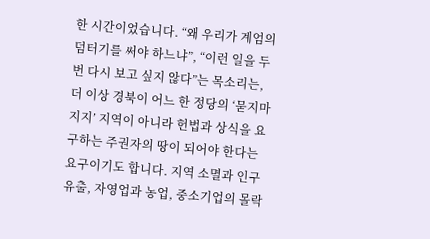한 시간이었습니다. “왜 우리가 계엄의 덤터기를 써야 하느냐”, “이런 일을 두 번 다시 보고 싶지 않다”는 목소리는, 더 이상 경북이 어느 한 정당의 ‘묻지마 지지’ 지역이 아니라 헌법과 상식을 요구하는 주권자의 땅이 되어야 한다는 요구이기도 합니다. 지역 소멸과 인구 유출, 자영업과 농업, 중소기업의 몰락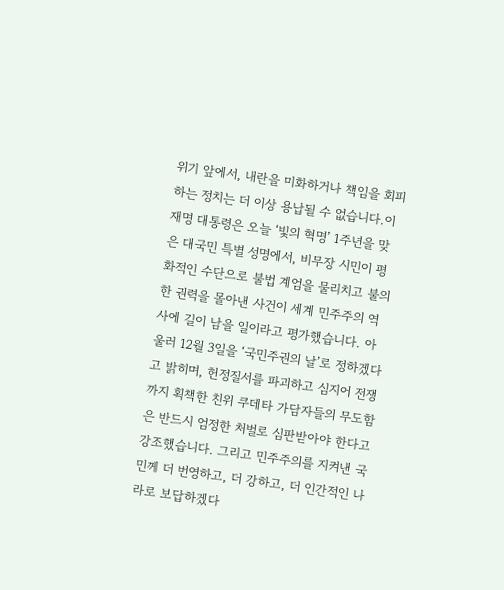위기 앞에서, 내란을 미화하거나 책임을 회피하는 정치는 더 이상 용납될 수 없습니다.이재명 대통령은 오늘 ‘빛의 혁명’ 1주년을 맞은 대국민 특별 성명에서, 비무장 시민이 평화적인 수단으로 불법 계엄을 물리치고 불의한 권력을 몰아낸 사건이 세계 민주주의 역사에 길이 남을 일이라고 평가했습니다. 아울러 12월 3일을 ‘국민주권의 날’로 정하겠다고 밝히며, 헌정질서를 파괴하고 심지어 전쟁까지 획책한 친위 쿠데타 가담자들의 무도함은 반드시 엄정한 처벌로 심판받아야 한다고 강조했습니다. 그리고 민주주의를 지켜낸 국민께 더 번영하고, 더 강하고, 더 인간적인 나라로 보답하겠다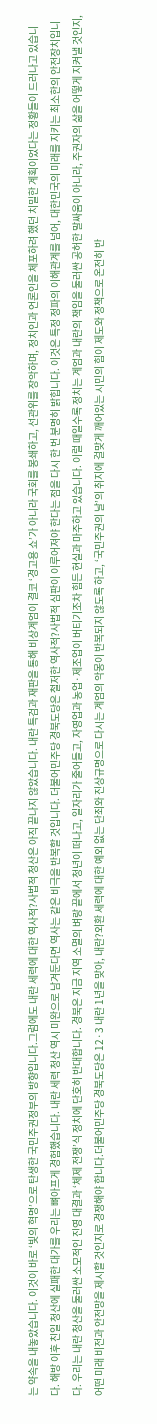는 약속을 내놓았습니다. 이것이 바로 ‘빛의 혁명’으로 탄생한 국민주권정부의 방향입니다.그럼에도 내란 세력에 대한 역사적?사법적 청산은 아직 끝나지 않았습니다. 내란 특검과 재판을 통해 비상계엄이 결코 ‘경고용 쇼’가 아니라 국회를 봉쇄하고, 선관위를 장악하며, 정치인과 언론인을 체포하려 했던 치밀한 계획이었다는 정황들이 드러나고 있습니다. 해방 이후 친일 청산에 실패한 대가를 우리는 뼈아프게 경험했습니다. 내란 세력 청산 역시 미완으로 남겨둔다면 역사는 같은 비극을 반복할 것입니다. 더불어민주당 경북도당은 철저한 역사적?사법적 심판이 이루어져야 한다는 점을 다시 한 번 분명히 밝힙니다. 이것은 특정 정파의 이해관계를 넘어, 대한민국의 미래를 지키는 최소한의 안전장치입니다. 우리는 내란 청산을 둘러싼 소모적인 진영 대결과 ‘체제 전쟁’식 정치에 단호히 반대합니다. 경북은 지금 지역 소멸의 벼랑 끝에서 청년이 떠나고, 일자리가 줄어들고, 자영업과 농업·제조업이 버티기조차 힘든 현실과 마주하고 있습니다. 이럴 때일수록 정치는 계엄과 내란의 책임을 둘러싼 공허한 말싸움이 아니라, 주권자의 삶을 어떻게 지켜낼 것인지, 어떤 미래 비전과 안전망을 제시할 것인지로 경쟁해야 합니다.더불어민주당 경북도당은 12·3 내란 1년을 맞아, 내란?외환 세력에 대한 예외 없는 단죄와 진상규명으로 다시는 계엄의 악몽이 반복되지 않도록 하고, ‘국민주권의 날’의 취지에 걸맞게 깨어있는 시민의 힘이 제도와 정책으로 온전히 반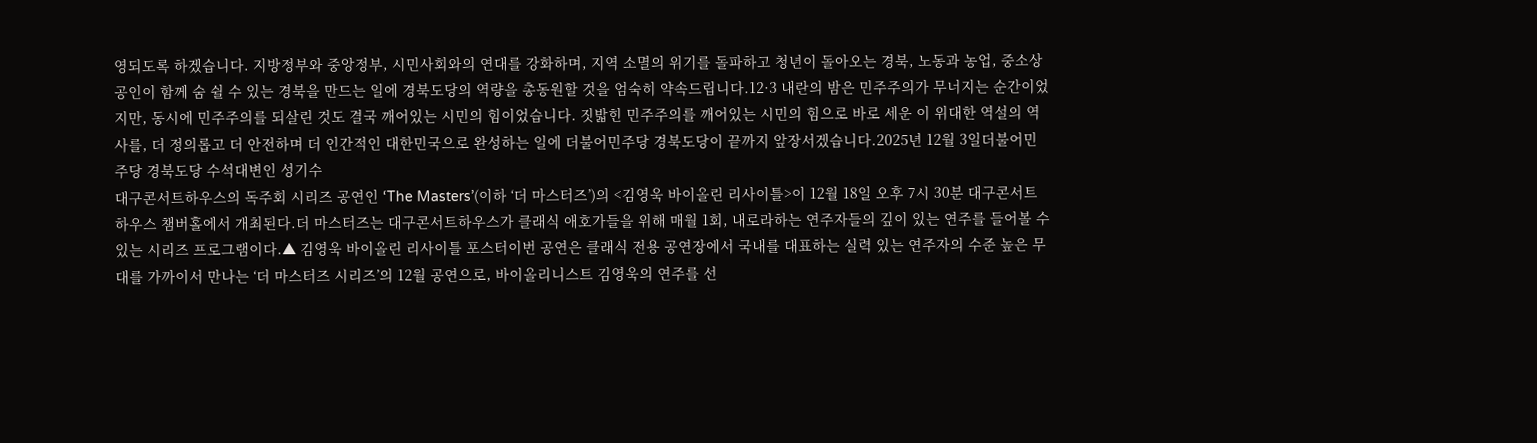영되도록 하겠습니다. 지방정부와 중앙정부, 시민사회와의 연대를 강화하며, 지역 소멸의 위기를 돌파하고 청년이 돌아오는 경북, 노동과 농업, 중소상공인이 함께 숨 쉴 수 있는 경북을 만드는 일에 경북도당의 역량을 총동원할 것을 엄숙히 약속드립니다.12·3 내란의 밤은 민주주의가 무너지는 순간이었지만, 동시에 민주주의를 되살린 것도 결국 깨어있는 시민의 힘이었습니다. 짓밟힌 민주주의를 깨어있는 시민의 힘으로 바로 세운 이 위대한 역설의 역사를, 더 정의롭고 더 안전하며 더 인간적인 대한민국으로 완성하는 일에 더불어민주당 경북도당이 끝까지 앞장서겠습니다.2025년 12월 3일더불어민주당 경북도당 수석대변인 성기수
대구콘서트하우스의 독주회 시리즈 공연인 ‘The Masters’(이하 ‘더 마스터즈’)의 <김영욱 바이올린 리사이틀>이 12월 18일 오후 7시 30분 대구콘서트하우스 챔버홀에서 개최된다.더 마스터즈는 대구콘서트하우스가 클래식 애호가들을 위해 매월 1회, 내로라하는 연주자들의 깊이 있는 연주를 들어볼 수 있는 시리즈 프로그램이다.▲ 김영욱 바이올린 리사이틀 포스터이번 공연은 클래식 전용 공연장에서 국내를 대표하는 실력 있는 연주자의 수준 높은 무대를 가까이서 만나는 ‘더 마스터즈 시리즈’의 12월 공연으로, 바이올리니스트 김영욱의 연주를 선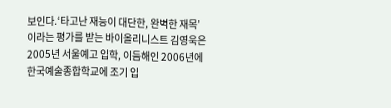보인다.‘타고난 재능이 대단한, 완벽한 재목’이라는 평가를 받는 바이올리니스트 김영욱은 2005년 서울예고 입학, 이듬해인 2006년에 한국예술종합학교에 조기 입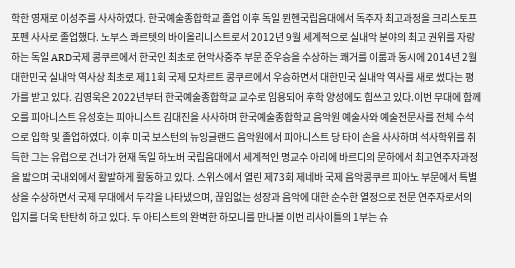학한 영재로 이성주를 사사하였다. 한국예술종합학교 졸업 이후 독일 뮌헨국립음대에서 독주자 최고과정을 크리스토프 포펜 사사로 졸업했다. 노부스 콰르텟의 바이올리니스트로서 2012년 9월 세계적으로 실내악 분야의 최고 권위를 자랑하는 독일 ARD국제 콩쿠르에서 한국인 최초로 현악사중주 부문 준우승을 수상하는 쾌거를 이룸과 동시에 2014년 2월 대한민국 실내악 역사상 최초로 제11회 국제 모차르트 콩쿠르에서 우승하면서 대한민국 실내악 역사를 새로 썼다는 평가를 받고 있다. 김영욱은 2022년부터 한국예술종합학교 교수로 임용되어 후학 양성에도 힘쓰고 있다.이번 무대에 함께 오를 피아니스트 유성호는 피아니스트 김대진을 사사하며 한국예술종합학교 음악원 예술사와 예술전문사를 전체 수석으로 입학 및 졸업하였다. 이후 미국 보스턴의 뉴잉글랜드 음악원에서 피아니스트 당 타이 손을 사사하며 석사학위를 취득한 그는 유럽으로 건너가 현재 독일 하노버 국립음대에서 세계적인 명교수 아리에 바르디의 문하에서 최고연주자과정을 밟으며 국내외에서 활발하게 활동하고 있다. 스위스에서 열린 제73회 제네바 국제 음악콩쿠르 피아노 부문에서 특별상을 수상하면서 국제 무대에서 두각을 나타냈으며, 끊임없는 성장과 음악에 대한 순수한 열정으로 전문 연주자로서의 입지를 더욱 탄탄히 하고 있다. 두 아티스트의 완벽한 하모니를 만나볼 이번 리사이틀의 1부는 슈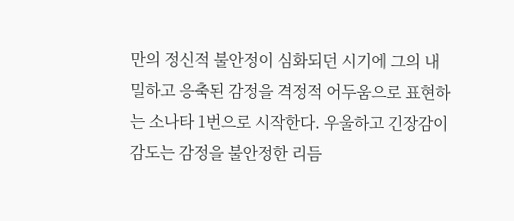만의 정신적 불안정이 심화되던 시기에 그의 내밀하고 응축된 감정을 격정적 어두움으로 표현하는 소나타 1번으로 시작한다. 우울하고 긴장감이 감도는 감정을 불안정한 리듬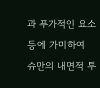과 푸가적인 요소 등에 가미하여 슈만의 내면적 투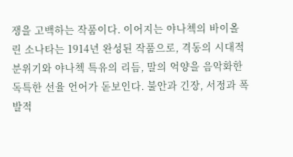쟁을 고백하는 작품이다. 이어지는 야나첵의 바이올린 소나타는 1914년 완성된 작품으로, 격동의 시대적 분위기와 야나첵 특유의 리듬, 말의 억양을 음악화한 독특한 선율 언어가 돋보인다. 불안과 긴장, 서정과 폭발적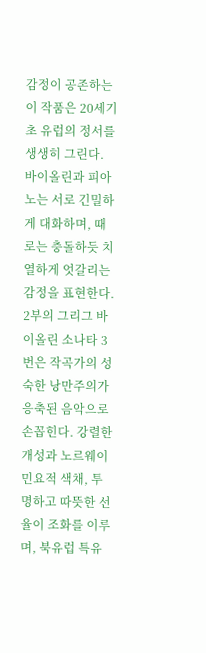감정이 공존하는 이 작품은 20세기 초 유럽의 정서를 생생히 그린다. 바이올린과 피아노는 서로 긴밀하게 대화하며, 때로는 충돌하듯 치열하게 엇갈리는 감정을 표현한다. 2부의 그리그 바이올린 소나타 3번은 작곡가의 성숙한 낭만주의가 응축된 음악으로 손꼽힌다. 강렬한 개성과 노르웨이 민요적 색채, 투명하고 따뜻한 선율이 조화를 이루며, 북유럽 특유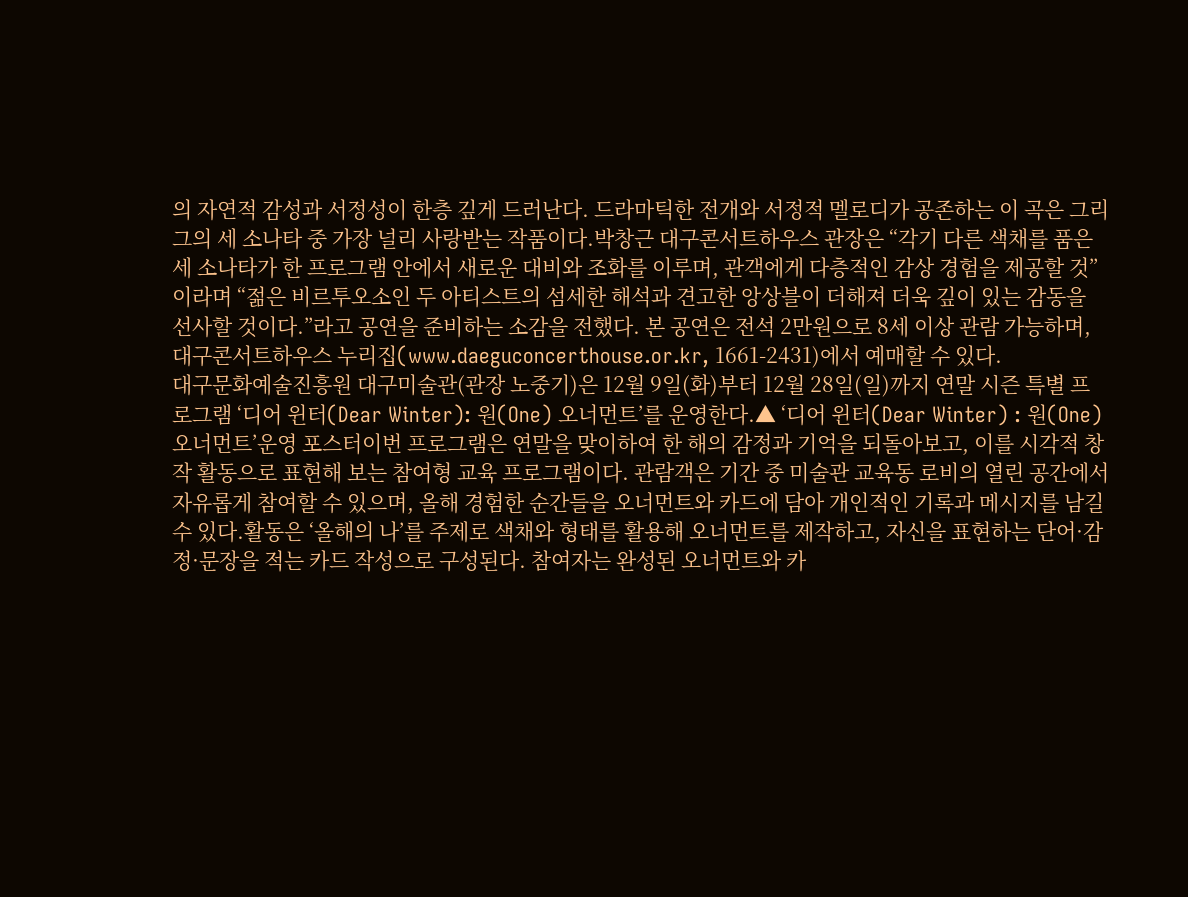의 자연적 감성과 서정성이 한층 깊게 드러난다. 드라마틱한 전개와 서정적 멜로디가 공존하는 이 곡은 그리그의 세 소나타 중 가장 널리 사랑받는 작품이다.박창근 대구콘서트하우스 관장은 “각기 다른 색채를 품은 세 소나타가 한 프로그램 안에서 새로운 대비와 조화를 이루며, 관객에게 다층적인 감상 경험을 제공할 것”이라며 “젊은 비르투오소인 두 아티스트의 섬세한 해석과 견고한 앙상블이 더해져 더욱 깊이 있는 감동을 선사할 것이다.”라고 공연을 준비하는 소감을 전했다. 본 공연은 전석 2만원으로 8세 이상 관람 가능하며, 대구콘서트하우스 누리집(www.daeguconcerthouse.or.kr, 1661-2431)에서 예매할 수 있다.
대구문화예술진흥원 대구미술관(관장 노중기)은 12월 9일(화)부터 12월 28일(일)까지 연말 시즌 특별 프로그램 ‘디어 윈터(Dear Winter): 원(One) 오너먼트’를 운영한다.▲ ‘디어 윈터(Dear Winter) : 원(One) 오너먼트’운영 포스터이번 프로그램은 연말을 맞이하여 한 해의 감정과 기억을 되돌아보고, 이를 시각적 창작 활동으로 표현해 보는 참여형 교육 프로그램이다. 관람객은 기간 중 미술관 교육동 로비의 열린 공간에서 자유롭게 참여할 수 있으며, 올해 경험한 순간들을 오너먼트와 카드에 담아 개인적인 기록과 메시지를 남길 수 있다.활동은 ‘올해의 나’를 주제로 색채와 형태를 활용해 오너먼트를 제작하고, 자신을 표현하는 단어·감정·문장을 적는 카드 작성으로 구성된다. 참여자는 완성된 오너먼트와 카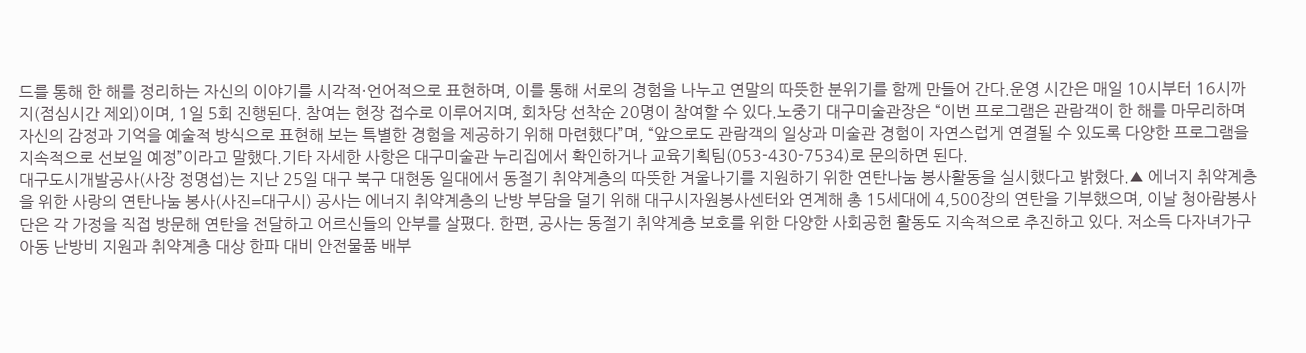드를 통해 한 해를 정리하는 자신의 이야기를 시각적·언어적으로 표현하며, 이를 통해 서로의 경험을 나누고 연말의 따뜻한 분위기를 함께 만들어 간다.운영 시간은 매일 10시부터 16시까지(점심시간 제외)이며, 1일 5회 진행된다. 참여는 현장 접수로 이루어지며, 회차당 선착순 20명이 참여할 수 있다.노중기 대구미술관장은 “이번 프로그램은 관람객이 한 해를 마무리하며 자신의 감정과 기억을 예술적 방식으로 표현해 보는 특별한 경험을 제공하기 위해 마련했다”며, “앞으로도 관람객의 일상과 미술관 경험이 자연스럽게 연결될 수 있도록 다양한 프로그램을 지속적으로 선보일 예정”이라고 말했다.기타 자세한 사항은 대구미술관 누리집에서 확인하거나 교육기획팀(053-430-7534)로 문의하면 된다.
대구도시개발공사(사장 정명섭)는 지난 25일 대구 북구 대현동 일대에서 동절기 취약계층의 따뜻한 겨울나기를 지원하기 위한 연탄나눔 봉사활동을 실시했다고 밝혔다.▲ 에너지 취약계층을 위한 사랑의 연탄나눔 봉사(사진=대구시) 공사는 에너지 취약계층의 난방 부담을 덜기 위해 대구시자원봉사센터와 연계해 총 15세대에 4,500장의 연탄을 기부했으며, 이날 청아람봉사단은 각 가정을 직접 방문해 연탄을 전달하고 어르신들의 안부를 살폈다. 한편, 공사는 동절기 취약계층 보호를 위한 다양한 사회공헌 활동도 지속적으로 추진하고 있다. 저소득 다자녀가구 아동 난방비 지원과 취약계층 대상 한파 대비 안전물품 배부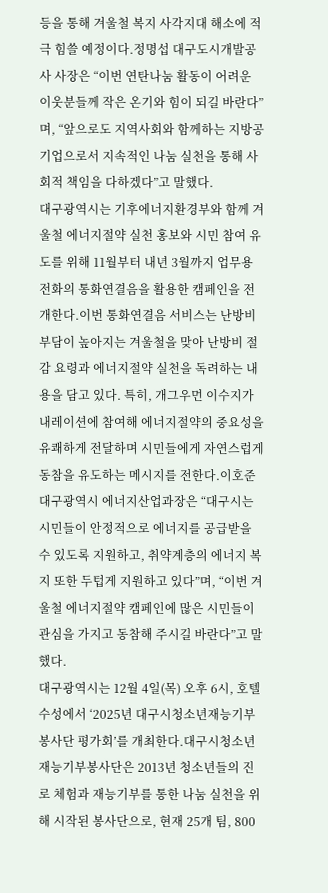등을 통해 겨울철 복지 사각지대 해소에 적극 힘쓸 예정이다.정명섭 대구도시개발공사 사장은 “이번 연탄나눔 활동이 어려운 이웃분들께 작은 온기와 힘이 되길 바란다”며, “앞으로도 지역사회와 함께하는 지방공기업으로서 지속적인 나눔 실천을 통해 사회적 책임을 다하겠다”고 말했다.
대구광역시는 기후에너지환경부와 함께 겨울철 에너지절약 실천 홍보와 시민 참여 유도를 위해 11월부터 내년 3월까지 업무용 전화의 통화연결음을 활용한 캠페인을 전개한다.이번 통화연결음 서비스는 난방비 부담이 높아지는 겨울철을 맞아 난방비 절감 요령과 에너지절약 실천을 독려하는 내용을 담고 있다. 특히, 개그우먼 이수지가 내레이션에 참여해 에너지절약의 중요성을 유쾌하게 전달하며 시민들에게 자연스럽게 동참을 유도하는 메시지를 전한다.이호준 대구광역시 에너지산업과장은 “대구시는 시민들이 안정적으로 에너지를 공급받을 수 있도록 지원하고, 취약계층의 에너지 복지 또한 두텁게 지원하고 있다”며, “이번 겨울철 에너지절약 캠페인에 많은 시민들이 관심을 가지고 동참해 주시길 바란다”고 말했다.
대구광역시는 12월 4일(목) 오후 6시, 호텔수성에서 ‘2025년 대구시청소년재능기부봉사단 평가회’를 개최한다.대구시청소년재능기부봉사단은 2013년 청소년들의 진로 체험과 재능기부를 통한 나눔 실천을 위해 시작된 봉사단으로, 현재 25개 팀, 800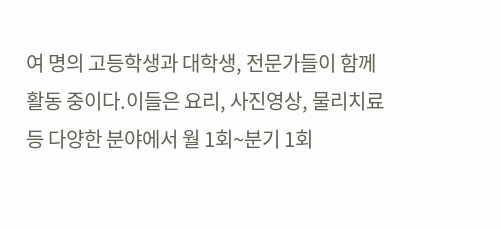여 명의 고등학생과 대학생, 전문가들이 함께 활동 중이다.이들은 요리, 사진영상, 물리치료 등 다양한 분야에서 월 1회~분기 1회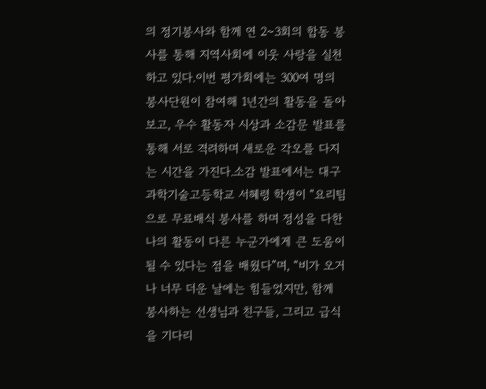의 정기봉사와 함께 연 2~3회의 합동 봉사를 통해 지역사회에 이웃 사랑을 실천하고 있다.이번 평가회에는 300여 명의 봉사단원이 참여해 1년간의 활동을 돌아보고, 우수 활동자 시상과 소감문 발표를 통해 서로 격려하며 새로운 각오를 다지는 시간을 가진다.소감 발표에서는 대구과학기술고등학교 서혜령 학생이 “요리팀으로 무료배식 봉사를 하며 정성을 다한 나의 활동이 다른 누군가에게 큰 도움이 될 수 있다는 점을 배웠다”며, “비가 오거나 너무 더운 날에는 힘들었지만, 함께 봉사하는 선생님과 친구들, 그리고 급식을 기다리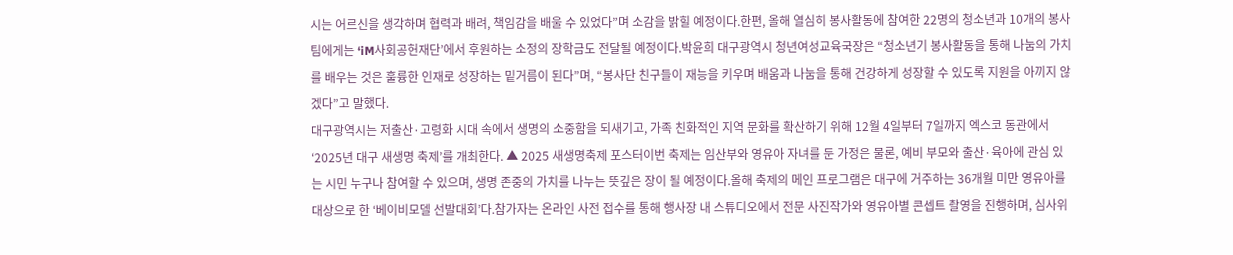시는 어르신을 생각하며 협력과 배려, 책임감을 배울 수 있었다”며 소감을 밝힐 예정이다.한편, 올해 열심히 봉사활동에 참여한 22명의 청소년과 10개의 봉사팀에게는 ‘iM사회공헌재단’에서 후원하는 소정의 장학금도 전달될 예정이다.박윤희 대구광역시 청년여성교육국장은 “청소년기 봉사활동을 통해 나눔의 가치를 배우는 것은 훌륭한 인재로 성장하는 밑거름이 된다”며, “봉사단 친구들이 재능을 키우며 배움과 나눔을 통해 건강하게 성장할 수 있도록 지원을 아끼지 않겠다”고 말했다.
대구광역시는 저출산·고령화 시대 속에서 생명의 소중함을 되새기고, 가족 친화적인 지역 문화를 확산하기 위해 12월 4일부터 7일까지 엑스코 동관에서 ‘2025년 대구 새생명 축제’를 개최한다. ▲ 2025 새생명축제 포스터이번 축제는 임산부와 영유아 자녀를 둔 가정은 물론, 예비 부모와 출산·육아에 관심 있는 시민 누구나 참여할 수 있으며, 생명 존중의 가치를 나누는 뜻깊은 장이 될 예정이다.올해 축제의 메인 프로그램은 대구에 거주하는 36개월 미만 영유아를 대상으로 한 ‘베이비모델 선발대회’다.참가자는 온라인 사전 접수를 통해 행사장 내 스튜디오에서 전문 사진작가와 영유아별 콘셉트 촬영을 진행하며, 심사위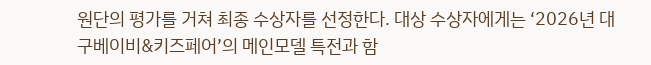원단의 평가를 거쳐 최종 수상자를 선정한다. 대상 수상자에게는 ‘2026년 대구베이비&키즈페어’의 메인모델 특전과 함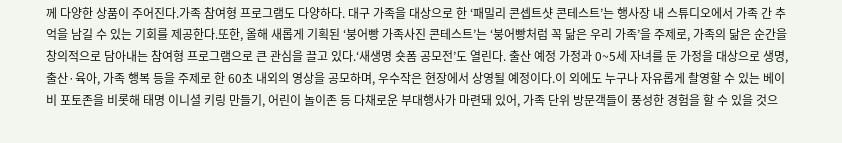께 다양한 상품이 주어진다.가족 참여형 프로그램도 다양하다. 대구 가족을 대상으로 한 ‘패밀리 콘셉트샷 콘테스트’는 행사장 내 스튜디오에서 가족 간 추억을 남길 수 있는 기회를 제공한다.또한, 올해 새롭게 기획된 ‘붕어빵 가족사진 콘테스트’는 ‘붕어빵처럼 꼭 닮은 우리 가족’을 주제로, 가족의 닮은 순간을 창의적으로 담아내는 참여형 프로그램으로 큰 관심을 끌고 있다.‘새생명 숏폼 공모전’도 열린다. 출산 예정 가정과 0~5세 자녀를 둔 가정을 대상으로 생명, 출산·육아, 가족 행복 등을 주제로 한 60초 내외의 영상을 공모하며, 우수작은 현장에서 상영될 예정이다.이 외에도 누구나 자유롭게 촬영할 수 있는 베이비 포토존을 비롯해 태명 이니셜 키링 만들기, 어린이 놀이존 등 다채로운 부대행사가 마련돼 있어, 가족 단위 방문객들이 풍성한 경험을 할 수 있을 것으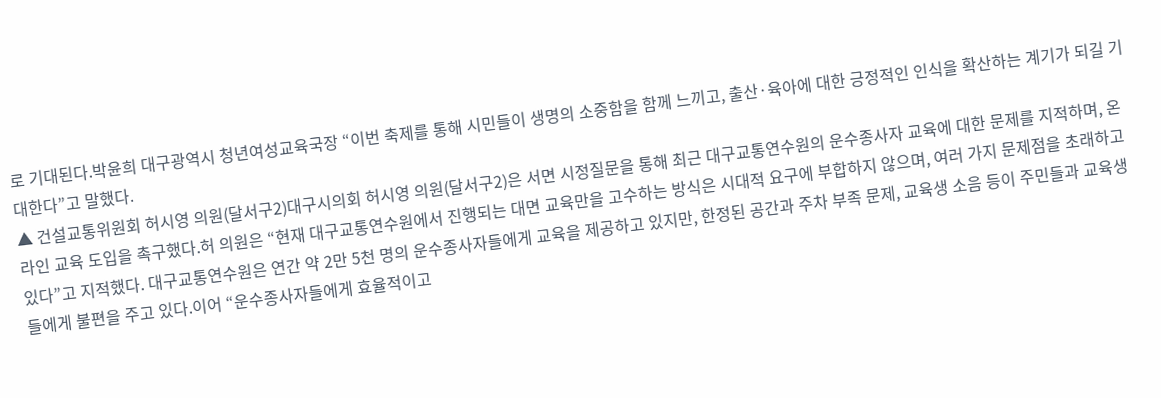로 기대된다.박윤희 대구광역시 청년여성교육국장 “이번 축제를 통해 시민들이 생명의 소중함을 함께 느끼고, 출산·육아에 대한 긍정적인 인식을 확산하는 계기가 되길 기대한다”고 말했다.
▲ 건설교통위원회 허시영 의원(달서구2)대구시의회 허시영 의원(달서구2)은 서면 시정질문을 통해 최근 대구교통연수원의 운수종사자 교육에 대한 문제를 지적하며, 온라인 교육 도입을 촉구했다.허 의원은 “현재 대구교통연수원에서 진행되는 대면 교육만을 고수하는 방식은 시대적 요구에 부합하지 않으며, 여러 가지 문제점을 초래하고 있다”고 지적했다. 대구교통연수원은 연간 약 2만 5천 명의 운수종사자들에게 교육을 제공하고 있지만, 한정된 공간과 주차 부족 문제, 교육생 소음 등이 주민들과 교육생들에게 불편을 주고 있다.이어 “운수종사자들에게 효율적이고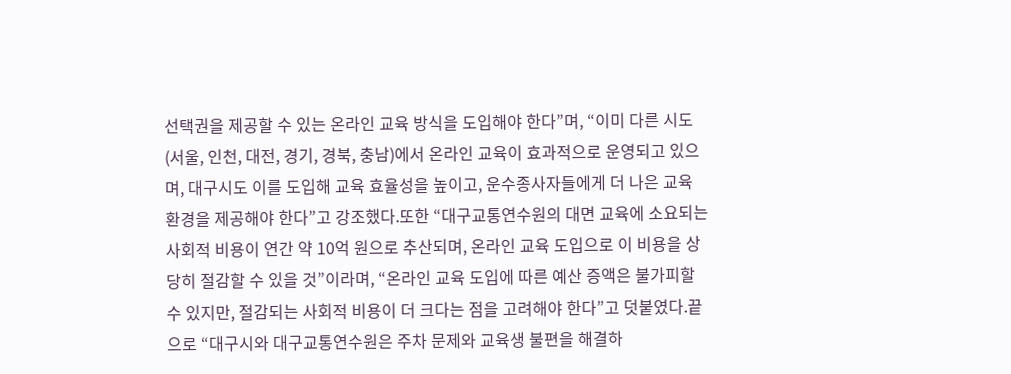선택권을 제공할 수 있는 온라인 교육 방식을 도입해야 한다”며, “이미 다른 시도(서울, 인천, 대전, 경기, 경북, 충남)에서 온라인 교육이 효과적으로 운영되고 있으며, 대구시도 이를 도입해 교육 효율성을 높이고, 운수종사자들에게 더 나은 교육 환경을 제공해야 한다”고 강조했다.또한 “대구교통연수원의 대면 교육에 소요되는 사회적 비용이 연간 약 10억 원으로 추산되며, 온라인 교육 도입으로 이 비용을 상당히 절감할 수 있을 것”이라며, “온라인 교육 도입에 따른 예산 증액은 불가피할 수 있지만, 절감되는 사회적 비용이 더 크다는 점을 고려해야 한다”고 덧붙였다.끝으로 “대구시와 대구교통연수원은 주차 문제와 교육생 불편을 해결하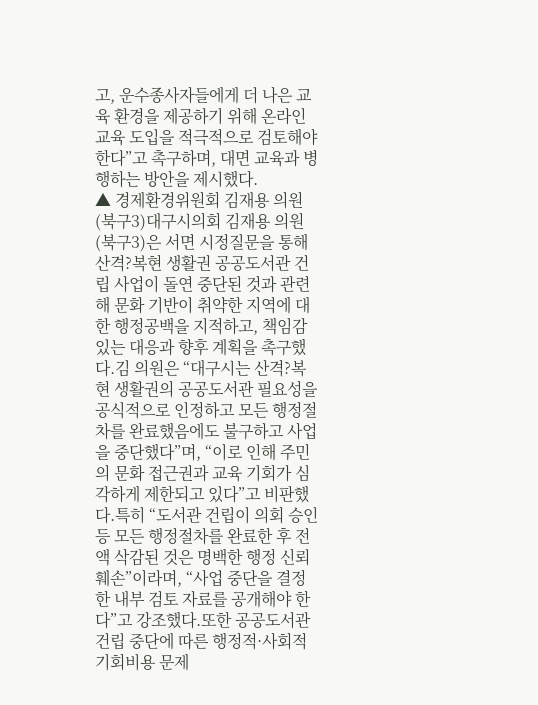고, 운수종사자들에게 더 나은 교육 환경을 제공하기 위해 온라인 교육 도입을 적극적으로 검토해야 한다”고 촉구하며, 대면 교육과 병행하는 방안을 제시했다.
▲ 경제환경위원회 김재용 의원(북구3)대구시의회 김재용 의원(북구3)은 서면 시정질문을 통해 산격?복현 생활권 공공도서관 건립 사업이 돌연 중단된 것과 관련해 문화 기반이 취약한 지역에 대한 행정공백을 지적하고, 책임감 있는 대응과 향후 계획을 촉구했다.김 의원은 “대구시는 산격?복현 생활권의 공공도서관 필요성을 공식적으로 인정하고 모든 행정절차를 완료했음에도 불구하고 사업을 중단했다”며, “이로 인해 주민의 문화 접근권과 교육 기회가 심각하게 제한되고 있다”고 비판했다.특히 “도서관 건립이 의회 승인 등 모든 행정절차를 완료한 후 전액 삭감된 것은 명백한 행정 신뢰 훼손”이라며, “사업 중단을 결정한 내부 검토 자료를 공개해야 한다”고 강조했다.또한 공공도서관 건립 중단에 따른 행정적·사회적 기회비용 문제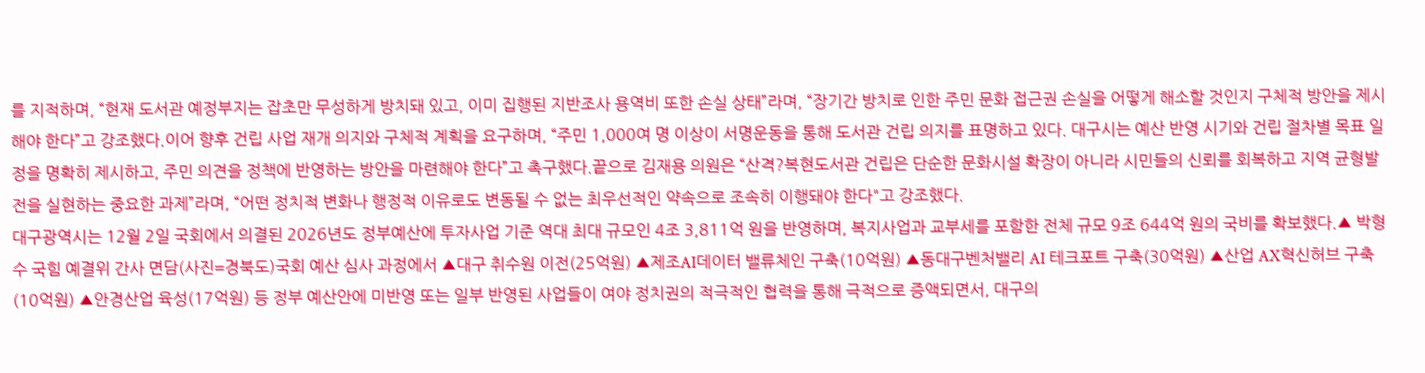를 지적하며, “현재 도서관 예정부지는 잡초만 무성하게 방치돼 있고, 이미 집행된 지반조사 용역비 또한 손실 상태”라며, “장기간 방치로 인한 주민 문화 접근권 손실을 어떻게 해소할 것인지 구체적 방안을 제시해야 한다”고 강조했다.이어 향후 건립 사업 재개 의지와 구체적 계획을 요구하며, “주민 1,000여 명 이상이 서명운동을 통해 도서관 건립 의지를 표명하고 있다. 대구시는 예산 반영 시기와 건립 절차별 목표 일정을 명확히 제시하고, 주민 의견을 정책에 반영하는 방안을 마련해야 한다”고 촉구했다.끝으로 김재용 의원은 “산격?복현도서관 건립은 단순한 문화시설 확장이 아니라 시민들의 신뢰를 회복하고 지역 균형발전을 실현하는 중요한 과제”라며, “어떤 정치적 변화나 행정적 이유로도 변동될 수 없는 최우선적인 약속으로 조속히 이행돼야 한다"고 강조했다.
대구광역시는 12월 2일 국회에서 의결된 2026년도 정부예산에 투자사업 기준 역대 최대 규모인 4조 3,811억 원을 반영하며, 복지사업과 교부세를 포함한 전체 규모 9조 644억 원의 국비를 확보했다.▲ 박형수 국힘 예결위 간사 면담(사진=경북도)국회 예산 심사 과정에서 ▲대구 취수원 이전(25억원) ▲제조AI데이터 밸류체인 구축(10억원) ▲동대구벤처밸리 AI 테크포트 구축(30억원) ▲산업 AX혁신허브 구축(10억원) ▲안경산업 육성(17억원) 등 정부 예산안에 미반영 또는 일부 반영된 사업들이 여야 정치권의 적극적인 협력을 통해 극적으로 증액되면서, 대구의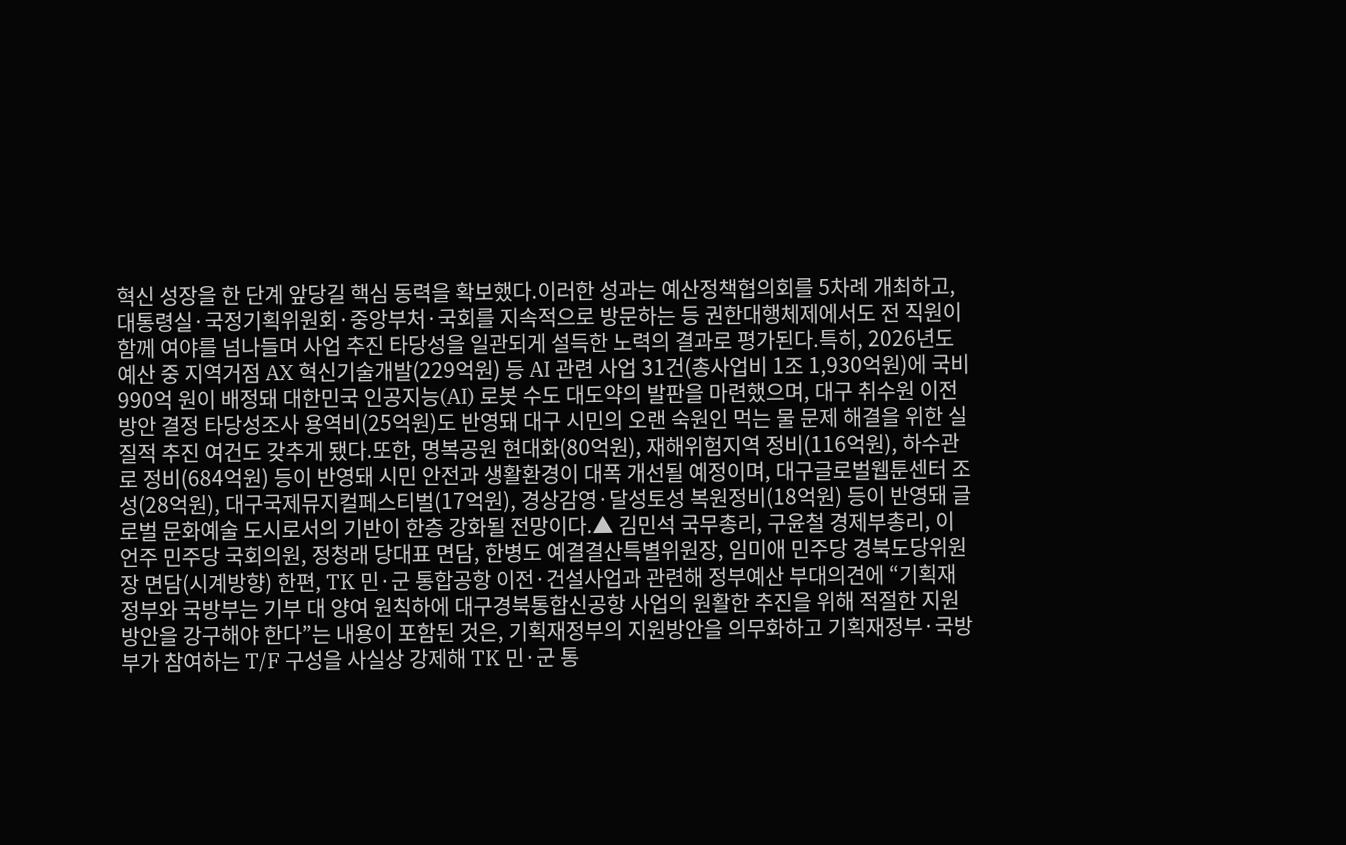혁신 성장을 한 단계 앞당길 핵심 동력을 확보했다.이러한 성과는 예산정책협의회를 5차례 개최하고, 대통령실·국정기획위원회·중앙부처·국회를 지속적으로 방문하는 등 권한대행체제에서도 전 직원이 함께 여야를 넘나들며 사업 추진 타당성을 일관되게 설득한 노력의 결과로 평가된다.특히, 2026년도 예산 중 지역거점 AX 혁신기술개발(229억원) 등 AI 관련 사업 31건(총사업비 1조 1,930억원)에 국비 990억 원이 배정돼 대한민국 인공지능(AI) 로봇 수도 대도약의 발판을 마련했으며, 대구 취수원 이전방안 결정 타당성조사 용역비(25억원)도 반영돼 대구 시민의 오랜 숙원인 먹는 물 문제 해결을 위한 실질적 추진 여건도 갖추게 됐다.또한, 명복공원 현대화(80억원), 재해위험지역 정비(116억원), 하수관로 정비(684억원) 등이 반영돼 시민 안전과 생활환경이 대폭 개선될 예정이며, 대구글로벌웹툰센터 조성(28억원), 대구국제뮤지컬페스티벌(17억원), 경상감영·달성토성 복원정비(18억원) 등이 반영돼 글로벌 문화예술 도시로서의 기반이 한층 강화될 전망이다.▲ 김민석 국무총리, 구윤철 경제부총리, 이언주 민주당 국회의원, 정청래 당대표 면담, 한병도 예결결산특별위원장, 임미애 민주당 경북도당위원장 면담(시계방향) 한편, TK 민·군 통합공항 이전·건설사업과 관련해 정부예산 부대의견에 “기획재정부와 국방부는 기부 대 양여 원칙하에 대구경북통합신공항 사업의 원활한 추진을 위해 적절한 지원방안을 강구해야 한다”는 내용이 포함된 것은, 기획재정부의 지원방안을 의무화하고 기획재정부·국방부가 참여하는 T/F 구성을 사실상 강제해 TK 민·군 통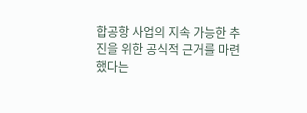합공항 사업의 지속 가능한 추진을 위한 공식적 근거를 마련했다는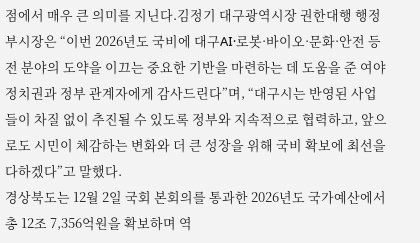점에서 매우 큰 의미를 지닌다.김정기 대구광역시장 권한대행 행정부시장은 “이번 2026년도 국비에 대구AI·로봇·바이오·문화·안전 등 전 분야의 도약을 이끄는 중요한 기반을 마련하는 데 도움을 준 여야 정치권과 정부 관계자에게 감사드린다”며, “대구시는 반영된 사업들이 차질 없이 추진될 수 있도록 정부와 지속적으로 협력하고, 앞으로도 시민이 체감하는 변화와 더 큰 성장을 위해 국비 확보에 최선을 다하겠다”고 말했다.
경상북도는 12월 2일 국회 본회의를 통과한 2026년도 국가예산에서 총 12조 7,356억원을 확보하며 역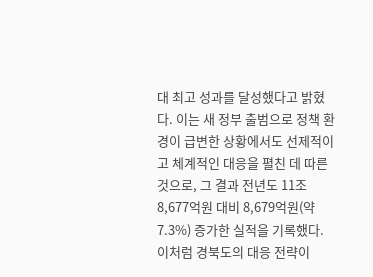대 최고 성과를 달성했다고 밝혔다. 이는 새 정부 출범으로 정책 환경이 급변한 상황에서도 선제적이고 체계적인 대응을 펼친 데 따른 것으로, 그 결과 전년도 11조 8,677억원 대비 8,679억원(약 7.3%) 증가한 실적을 기록했다. 이처럼 경북도의 대응 전략이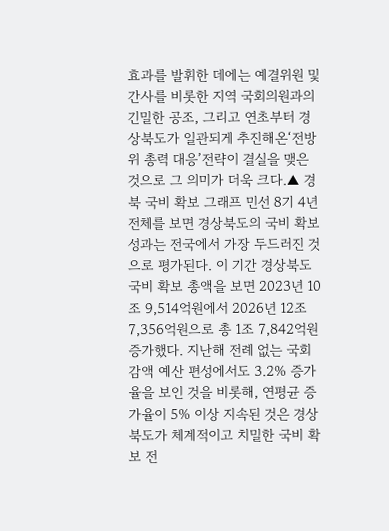효과를 발휘한 데에는 예결위원 및 간사를 비롯한 지역 국회의원과의 긴밀한 공조, 그리고 연초부터 경상북도가 일관되게 추진해온‘전방위 총력 대응’전략이 결실을 맺은 것으로 그 의미가 더욱 크다.▲ 경북 국비 확보 그래프 민선 8기 4년 전체를 보면 경상북도의 국비 확보 성과는 전국에서 가장 두드러진 것으로 평가된다. 이 기간 경상북도 국비 확보 총액을 보면 2023년 10조 9,514억원에서 2026년 12조 7,356억원으로 총 1조 7,842억원 증가했다. 지난해 전례 없는 국회 감액 예산 편성에서도 3.2% 증가율을 보인 것을 비롯해, 연평균 증가율이 5% 이상 지속된 것은 경상북도가 체계적이고 치밀한 국비 확보 전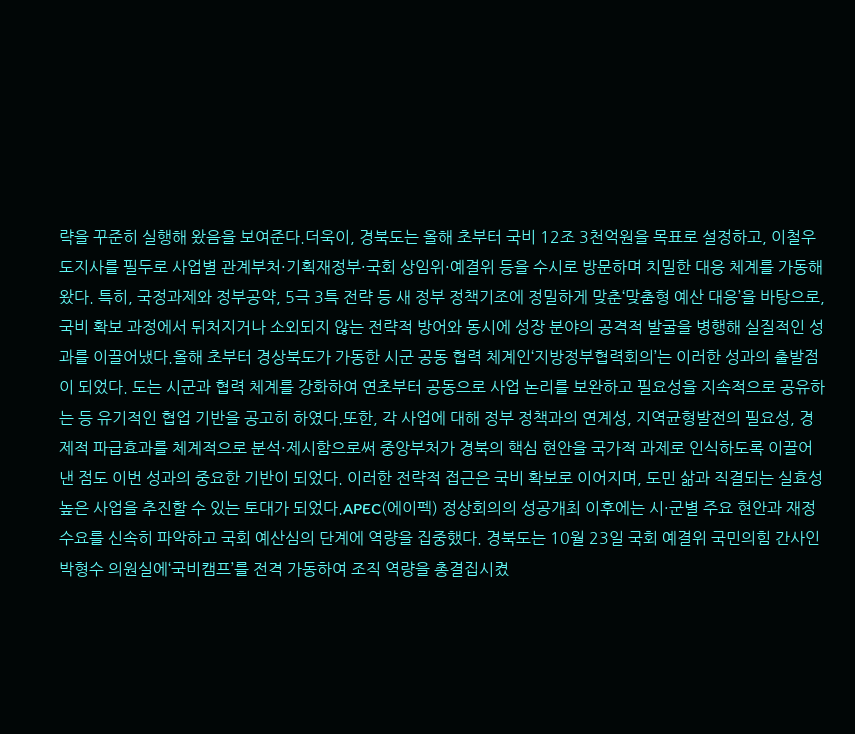략을 꾸준히 실행해 왔음을 보여준다.더욱이, 경북도는 올해 초부터 국비 12조 3천억원을 목표로 설정하고, 이철우 도지사를 필두로 사업별 관계부처·기획재정부·국회 상임위·예결위 등을 수시로 방문하며 치밀한 대응 체계를 가동해 왔다. 특히, 국정과제와 정부공약, 5극 3특 전략 등 새 정부 정책기조에 정밀하게 맞춘‘맞춤형 예산 대응’을 바탕으로, 국비 확보 과정에서 뒤처지거나 소외되지 않는 전략적 방어와 동시에 성장 분야의 공격적 발굴을 병행해 실질적인 성과를 이끌어냈다.올해 초부터 경상북도가 가동한 시군 공동 협력 체계인‘지방정부협력회의’는 이러한 성과의 출발점이 되었다. 도는 시군과 협력 체계를 강화하여 연초부터 공동으로 사업 논리를 보완하고 필요성을 지속적으로 공유하는 등 유기적인 협업 기반을 공고히 하였다.또한, 각 사업에 대해 정부 정책과의 연계성, 지역균형발전의 필요성, 경제적 파급효과를 체계적으로 분석·제시함으로써 중앙부처가 경북의 핵심 현안을 국가적 과제로 인식하도록 이끌어낸 점도 이번 성과의 중요한 기반이 되었다. 이러한 전략적 접근은 국비 확보로 이어지며, 도민 삶과 직결되는 실효성 높은 사업을 추진할 수 있는 토대가 되었다.APEC(에이펙) 정상회의의 성공개최 이후에는 시·군별 주요 현안과 재정 수요를 신속히 파악하고 국회 예산심의 단계에 역량을 집중했다. 경북도는 10월 23일 국회 예결위 국민의힘 간사인 박형수 의원실에‘국비캠프’를 전격 가동하여 조직 역량을 총결집시켰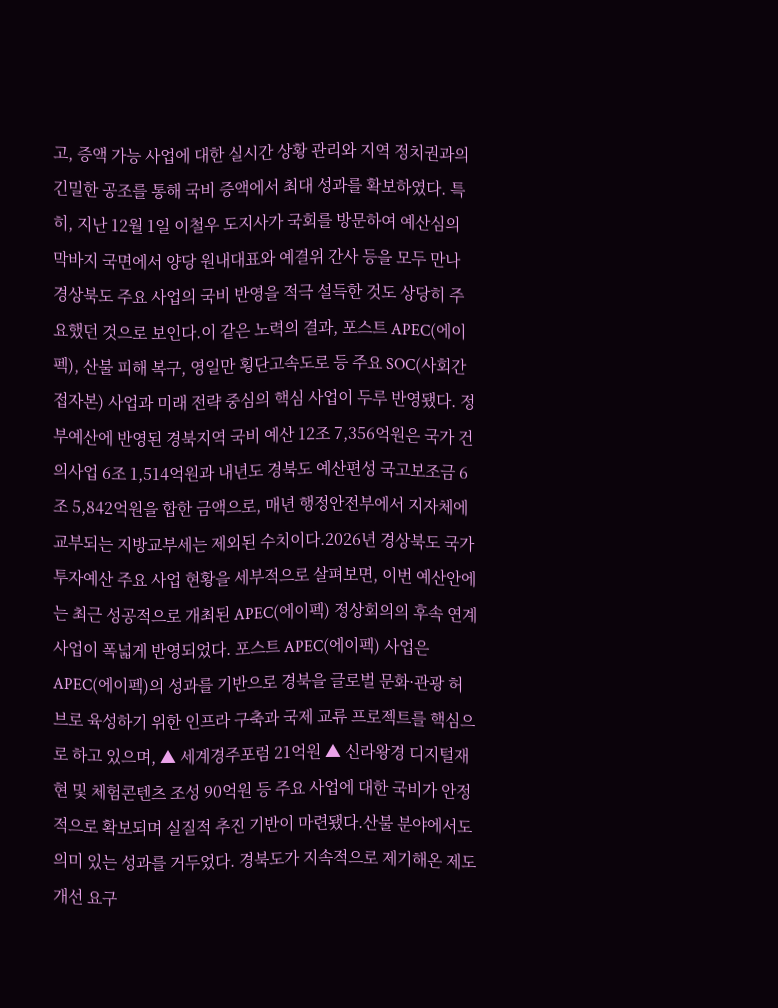고, 증액 가능 사업에 대한 실시간 상황 관리와 지역 정치권과의 긴밀한 공조를 통해 국비 증액에서 최대 성과를 확보하였다. 특히, 지난 12월 1일 이철우 도지사가 국회를 방문하여 예산심의 막바지 국면에서 양당 원내대표와 예결위 간사 등을 모두 만나 경상북도 주요 사업의 국비 반영을 적극 설득한 것도 상당히 주요했던 것으로 보인다.이 같은 노력의 결과, 포스트 APEC(에이펙), 산불 피해 복구, 영일만 횡단고속도로 등 주요 SOC(사회간접자본) 사업과 미래 전략 중심의 핵심 사업이 두루 반영됐다. 정부예산에 반영된 경북지역 국비 예산 12조 7,356억원은 국가 건의사업 6조 1,514억원과 내년도 경북도 예산편성 국고보조금 6조 5,842억원을 합한 금액으로, 매년 행정안전부에서 지자체에 교부되는 지방교부세는 제외된 수치이다.2026년 경상북도 국가투자예산 주요 사업 현황을 세부적으로 살펴보면, 이번 예산안에는 최근 성공적으로 개최된 APEC(에이펙) 정상회의의 후속 연계사업이 폭넓게 반영되었다. 포스트 APEC(에이펙) 사업은 APEC(에이펙)의 성과를 기반으로 경북을 글로벌 문화·관광 허브로 육성하기 위한 인프라 구축과 국제 교류 프로젝트를 핵심으로 하고 있으며, ▲ 세계경주포럼 21억원 ▲ 신라왕경 디지털재현 및 체험콘텐츠 조성 90억원 등 주요 사업에 대한 국비가 안정적으로 확보되며 실질적 추진 기반이 마련됐다.산불 분야에서도 의미 있는 성과를 거두었다. 경북도가 지속적으로 제기해온 제도 개선 요구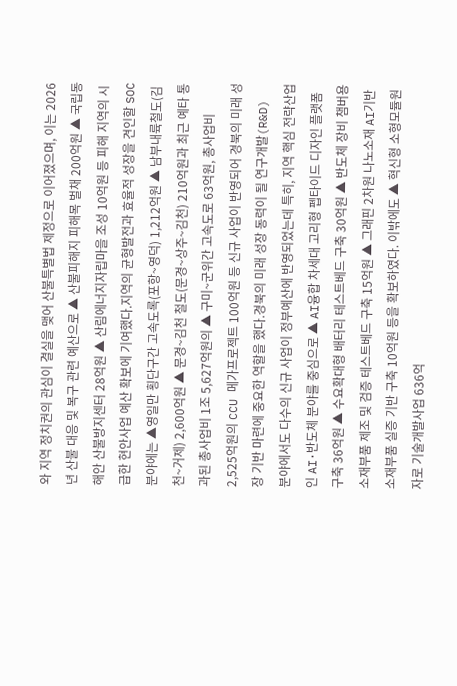와 지역 정치권의 관심이 결실을 맺어 산불특별법 제정으로 이어졌으며, 이는 2026년 산불 대응 및 복구 관련 예산으로 ▲ 산불피해지 피해목 벌채 200억원 ▲ 국립동해안 산불방지센터 28억원 ▲ 산림에너지자립마을 조성 10억원 등 피해 지역의 시급한 현안사업 예산 확보에 기여했다.지역의 균형발전과 효율적 성장을 견인할 SOC 분야에는 ▲영일만 횡단구간 고속도록(포항~영덕) 1,212억원 ▲ 남부내륙철도(김천~거제) 2,600억원 ▲ 문경~김천 철도(문경~상주~김천) 210억원과 최근 예타 통과된 총사업비 1조 5,627억원의 ▲ 구미~군위간 고속도로 63억원, 총사업비 2,525억원의 CCU 메가프로젝트 100억원 등 신규 사업이 반영되어 경북의 미래 성장 기반 마련에 중요한 역할을 했다.경북의 미래 성장 동력이 될 연구개발(R&D) 분야에서도 다수의 신규 사업이 정부예산에 반영되었는데 특히, 지역 핵심 전략산업인 AI·반도체 분야를 중심으로 ▲ AI융합 차세대 고리형 펩타이드 디자인 플랫폼 구축 36억원 ▲ 수요확대형 배터리 테스트베드 구축 30억원 ▲ 반도체 장비 챔버용 소재부품 제조 및 검증 테스트베드 구축 15억원 ▲ 그래핀 2차원 나노소재 AI기반 소재부품 실증 기반 구축 10억원 등을 확보하였다. 이밖에도 ▲ 혁신형 소형모듈원자로 기술개발사업 636억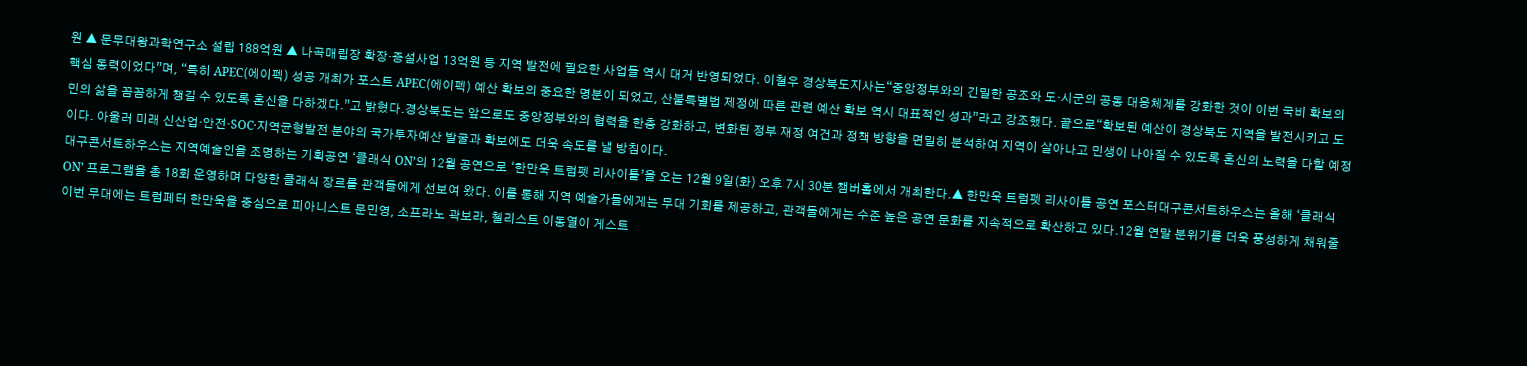원 ▲ 문무대왕과학연구소 설립 188억원 ▲ 나곡매립장 확장·증설사업 13억원 등 지역 발전에 필요한 사업들 역시 대거 반영되었다. 이철우 경상북도지사는“중앙정부와의 긴밀한 공조와 도·시군의 공동 대응체계를 강화한 것이 이번 국비 확보의 핵심 동력이었다”며, “특히 APEC(에이펙) 성공 개최가 포스트 APEC(에이펙) 예산 확보의 중요한 명분이 되었고, 산불특별법 제정에 따른 관련 예산 확보 역시 대표적인 성과”라고 강조했다. 끝으로“확보된 예산이 경상북도 지역을 발전시키고 도민의 삶을 꼼꼼하게 챙길 수 있도록 혼신을 다하겠다.”고 밝혔다.경상북도는 앞으로도 중앙정부와의 협력을 한층 강화하고, 변화된 정부 재정 여건과 정책 방향을 면밀히 분석하여 지역이 살아나고 민생이 나아질 수 있도록 혼신의 노력을 다할 예정이다. 아울러 미래 신산업·안전·SOC·지역균형발전 분야의 국가투자예산 발굴과 확보에도 더욱 속도를 낼 방침이다.
대구콘서트하우스는 지역예술인을 조명하는 기획공연 ‘클래식 ON’의 12월 공연으로 ‘한만욱 트럼펫 리사이틀’을 오는 12월 9일(화) 오후 7시 30분 챔버홀에서 개최한다.▲ 한만욱 트럼펫 리사이틀 공연 포스터대구콘서트하우스는 올해 ‘클래식 ON’ 프로그램을 총 18회 운영하며 다양한 클래식 장르를 관객들에게 선보여 왔다. 이를 통해 지역 예술가들에게는 무대 기회를 제공하고, 관객들에게는 수준 높은 공연 문화를 지속적으로 확산하고 있다.12월 연말 분위기를 더욱 풍성하게 채워줄 이번 무대에는 트럼페터 한만욱을 중심으로 피아니스트 문민영, 소프라노 곽보라, 첼리스트 이동열이 게스트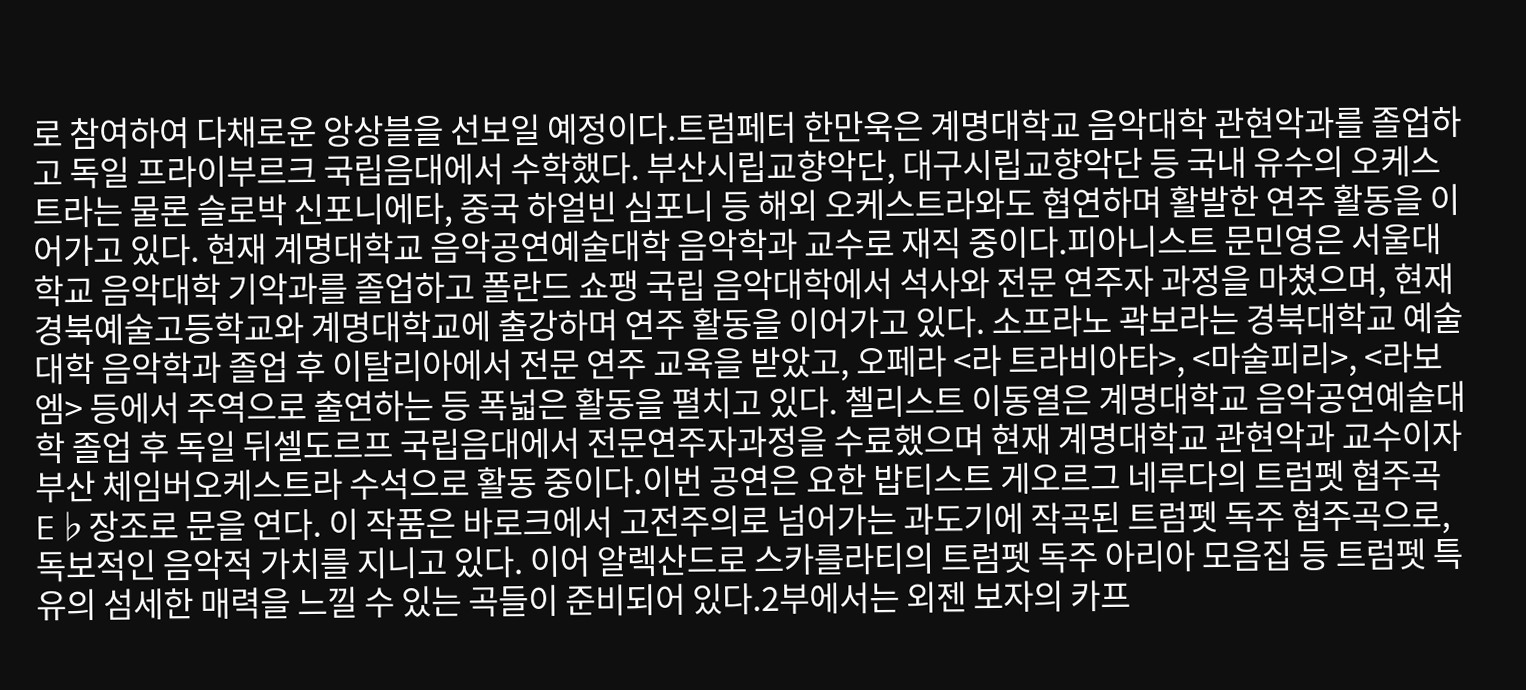로 참여하여 다채로운 앙상블을 선보일 예정이다.트럼페터 한만욱은 계명대학교 음악대학 관현악과를 졸업하고 독일 프라이부르크 국립음대에서 수학했다. 부산시립교향악단, 대구시립교향악단 등 국내 유수의 오케스트라는 물론 슬로박 신포니에타, 중국 하얼빈 심포니 등 해외 오케스트라와도 협연하며 활발한 연주 활동을 이어가고 있다. 현재 계명대학교 음악공연예술대학 음악학과 교수로 재직 중이다.피아니스트 문민영은 서울대학교 음악대학 기악과를 졸업하고 폴란드 쇼팽 국립 음악대학에서 석사와 전문 연주자 과정을 마쳤으며, 현재 경북예술고등학교와 계명대학교에 출강하며 연주 활동을 이어가고 있다. 소프라노 곽보라는 경북대학교 예술대학 음악학과 졸업 후 이탈리아에서 전문 연주 교육을 받았고, 오페라 <라 트라비아타>, <마술피리>, <라보엠> 등에서 주역으로 출연하는 등 폭넓은 활동을 펼치고 있다. 첼리스트 이동열은 계명대학교 음악공연예술대학 졸업 후 독일 뒤셀도르프 국립음대에서 전문연주자과정을 수료했으며 현재 계명대학교 관현악과 교수이자 부산 체임버오케스트라 수석으로 활동 중이다.이번 공연은 요한 밥티스트 게오르그 네루다의 트럼펫 협주곡 E♭장조로 문을 연다. 이 작품은 바로크에서 고전주의로 넘어가는 과도기에 작곡된 트럼펫 독주 협주곡으로, 독보적인 음악적 가치를 지니고 있다. 이어 알렉산드로 스카를라티의 트럼펫 독주 아리아 모음집 등 트럼펫 특유의 섬세한 매력을 느낄 수 있는 곡들이 준비되어 있다.2부에서는 외젠 보자의 카프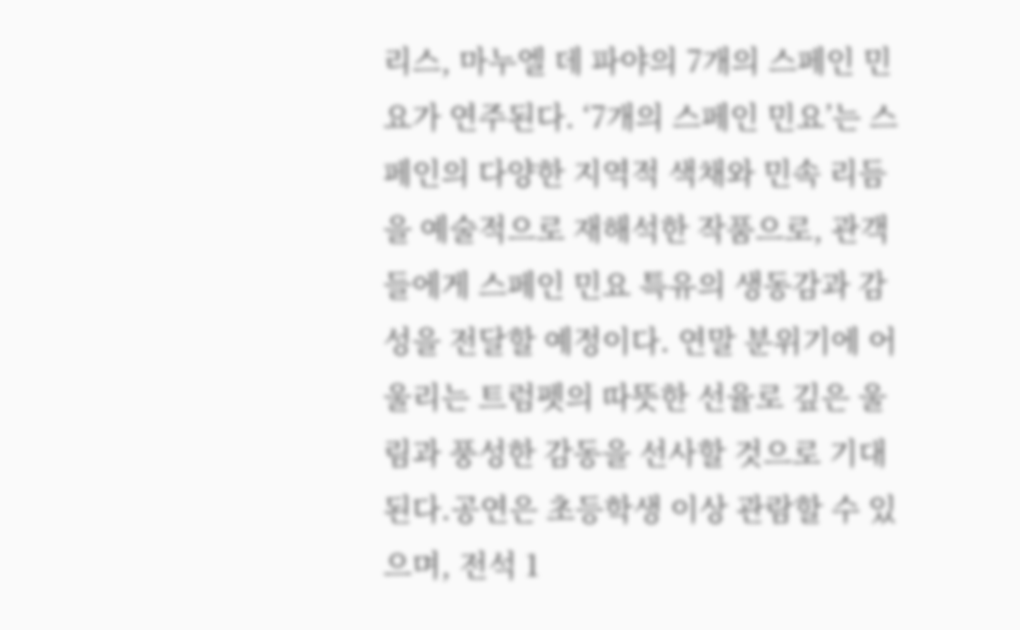리스, 마누엘 데 파야의 7개의 스페인 민요가 연주된다. ‘7개의 스페인 민요’는 스페인의 다양한 지역적 색채와 민속 리듬을 예술적으로 재해석한 작품으로, 관객들에게 스페인 민요 특유의 생동감과 감성을 전달할 예정이다. 연말 분위기에 어울리는 트럼펫의 따뜻한 선율로 깊은 울림과 풍성한 감동을 선사할 것으로 기대된다.공연은 초등학생 이상 관람할 수 있으며, 전석 1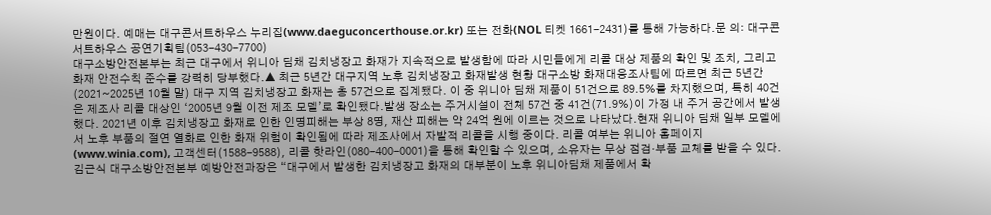만원이다. 예매는 대구콘서트하우스 누리집(www.daeguconcerthouse.or.kr) 또는 전화(NOL 티켓 1661-2431)를 통해 가능하다.문 의: 대구콘서트하우스 공연기획팀(053-430-7700)
대구소방안전본부는 최근 대구에서 위니아 딤채 김치냉장고 화재가 지속적으로 발생함에 따라 시민들에게 리콜 대상 제품의 확인 및 조치, 그리고 화재 안전수칙 준수를 강력히 당부했다.▲ 최근 5년간 대구지역 노후 김치냉장고 화재발생 현황 대구소방 화재대응조사팀에 따르면 최근 5년간(2021~2025년 10월 말) 대구 지역 김치냉장고 화재는 총 57건으로 집계됐다. 이 중 위니아 딤채 제품이 51건으로 89.5%를 차지했으며, 특히 40건은 제조사 리콜 대상인 ‘2005년 9월 이전 제조 모델’로 확인됐다.발생 장소는 주거시설이 전체 57건 중 41건(71.9%)이 가정 내 주거 공간에서 발생했다. 2021년 이후 김치냉장고 화재로 인한 인명피해는 부상 8명, 재산 피해는 약 24억 원에 이르는 것으로 나타났다.현재 위니아 딤채 일부 모델에서 노후 부품의 절연 열화로 인한 화재 위험이 확인됨에 따라 제조사에서 자발적 리콜을 시행 중이다. 리콜 여부는 위니아 홈페이지(www.winia.com), 고객센터(1588-9588), 리콜 핫라인(080-400-0001)을 통해 확인할 수 있으며, 소유자는 무상 점검·부품 교체를 받을 수 있다.김근식 대구소방안전본부 예방안전과장은 “대구에서 발생한 김치냉장고 화재의 대부분이 노후 위니아딤채 제품에서 확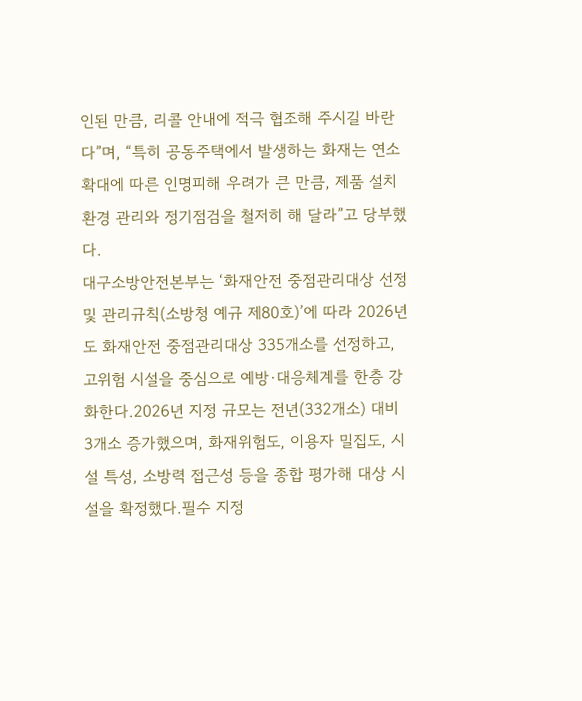인된 만큼, 리콜 안내에 적극 협조해 주시길 바란다”며, “특히 공동주택에서 발생하는 화재는 연소 확대에 따른 인명피해 우려가 큰 만큼, 제품 설치 환경 관리와 정기점검을 철저히 해 달라”고 당부했다.
대구소방안전본부는 ‘화재안전 중점관리대상 선정 및 관리규칙(소방청 예규 제80호)’에 따라 2026년도 화재안전 중점관리대상 335개소를 선정하고, 고위험 시설을 중심으로 예방·대응체계를 한층 강화한다.2026년 지정 규모는 전년(332개소) 대비 3개소 증가했으며, 화재위험도, 이용자 밀집도, 시설 특성, 소방력 접근성 등을 종합 평가해 대상 시설을 확정했다.필수 지정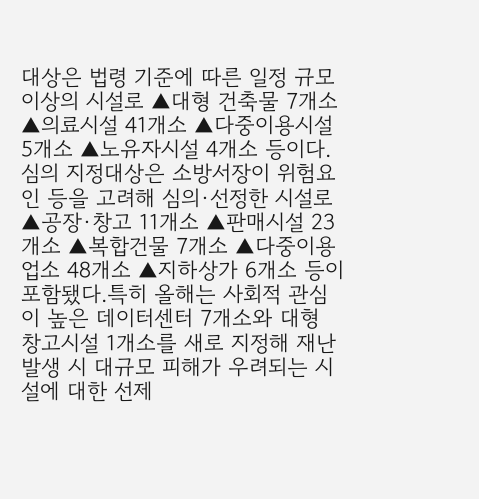대상은 법령 기준에 따른 일정 규모 이상의 시설로 ▲대형 건축물 7개소 ▲의료시설 41개소 ▲다중이용시설 5개소 ▲노유자시설 4개소 등이다. 심의 지정대상은 소방서장이 위험요인 등을 고려해 심의·선정한 시설로 ▲공장·창고 11개소 ▲판매시설 23개소 ▲복합건물 7개소 ▲다중이용업소 48개소 ▲지하상가 6개소 등이 포함됐다.특히 올해는 사회적 관심이 높은 데이터센터 7개소와 대형 창고시설 1개소를 새로 지정해 재난 발생 시 대규모 피해가 우려되는 시설에 대한 선제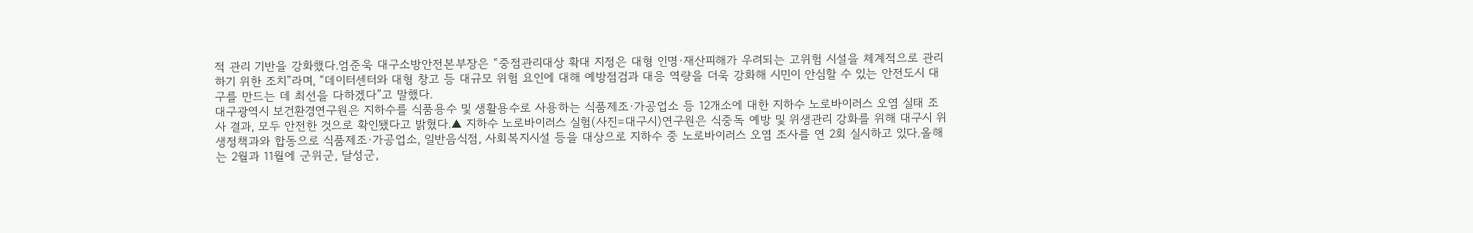적 관리 기반을 강화했다.엄준욱 대구소방안전본부장은 “중점관리대상 확대 지정은 대형 인명·재산피해가 우려되는 고위험 시설을 체계적으로 관리하기 위한 조치”라며, “데이터센터와 대형 창고 등 대규모 위험 요인에 대해 예방점검과 대응 역량을 더욱 강화해 시민이 안심할 수 있는 안전도시 대구를 만드는 데 최선을 다하겠다”고 말했다.
대구광역시 보건환경연구원은 지하수를 식품용수 및 생활용수로 사용하는 식품제조·가공업소 등 12개소에 대한 지하수 노로바이러스 오염 실태 조사 결과, 모두 안전한 것으로 확인됐다고 밝혔다.▲ 지하수 노로바이러스 실험(사진=대구시)연구원은 식중독 예방 및 위생관리 강화를 위해 대구시 위생정책과와 합동으로 식품제조·가공업소, 일반음식점, 사회복지시설 등을 대상으로 지하수 중 노로바이러스 오염 조사를 연 2회 실시하고 있다.올해는 2월과 11월에 군위군, 달성군,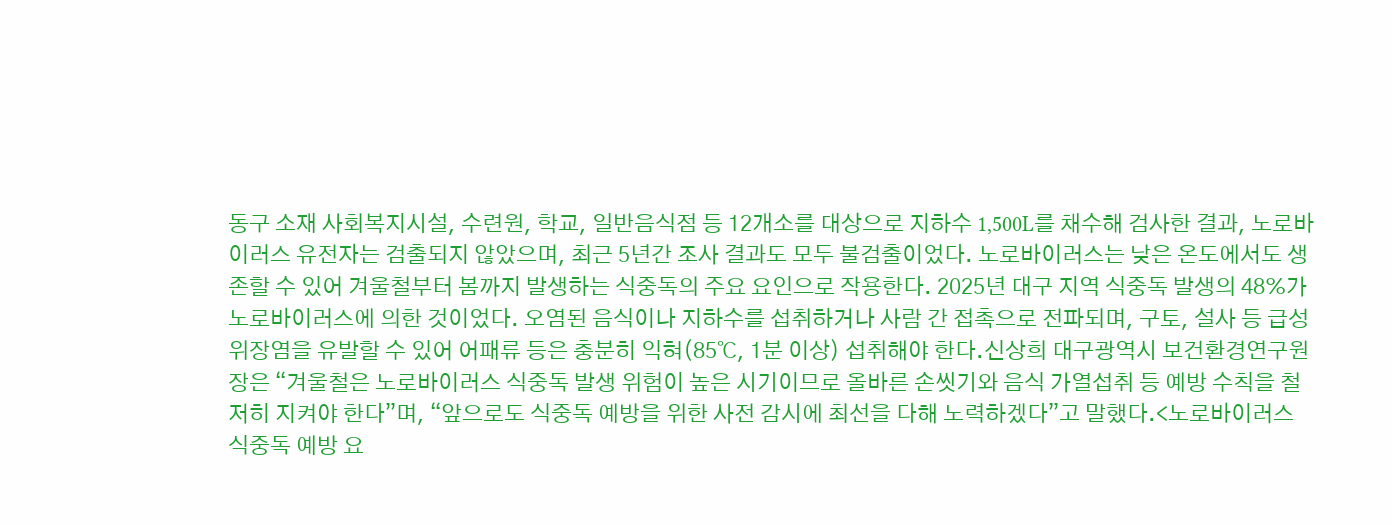동구 소재 사회복지시설, 수련원, 학교, 일반음식점 등 12개소를 대상으로 지하수 1,500L를 채수해 검사한 결과, 노로바이러스 유전자는 검출되지 않았으며, 최근 5년간 조사 결과도 모두 불검출이었다. 노로바이러스는 낮은 온도에서도 생존할 수 있어 겨울철부터 봄까지 발생하는 식중독의 주요 요인으로 작용한다. 2025년 대구 지역 식중독 발생의 48%가 노로바이러스에 의한 것이었다. 오염된 음식이나 지하수를 섭취하거나 사람 간 접촉으로 전파되며, 구토, 설사 등 급성 위장염을 유발할 수 있어 어패류 등은 충분히 익혀(85℃, 1분 이상) 섭취해야 한다.신상희 대구광역시 보건환경연구원장은 “겨울철은 노로바이러스 식중독 발생 위험이 높은 시기이므로 올바른 손씻기와 음식 가열섭취 등 예방 수칙을 철저히 지켜야 한다”며, “앞으로도 식중독 예방을 위한 사전 감시에 최선을 다해 노력하겠다”고 말했다.<노로바이러스 식중독 예방 요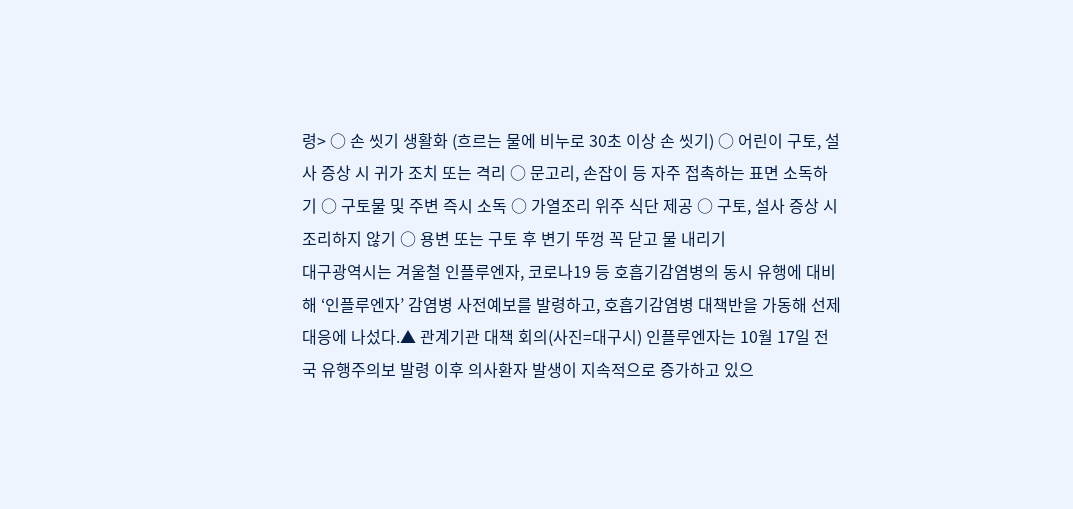령> ○ 손 씻기 생활화 (흐르는 물에 비누로 30초 이상 손 씻기) ○ 어린이 구토, 설사 증상 시 귀가 조치 또는 격리 ○ 문고리, 손잡이 등 자주 접촉하는 표면 소독하기 ○ 구토물 및 주변 즉시 소독 ○ 가열조리 위주 식단 제공 ○ 구토, 설사 증상 시 조리하지 않기 ○ 용변 또는 구토 후 변기 뚜껑 꼭 닫고 물 내리기
대구광역시는 겨울철 인플루엔자, 코로나19 등 호흡기감염병의 동시 유행에 대비해 ‘인플루엔자’ 감염병 사전예보를 발령하고, 호흡기감염병 대책반을 가동해 선제 대응에 나섰다.▲ 관계기관 대책 회의(사진=대구시) 인플루엔자는 10월 17일 전국 유행주의보 발령 이후 의사환자 발생이 지속적으로 증가하고 있으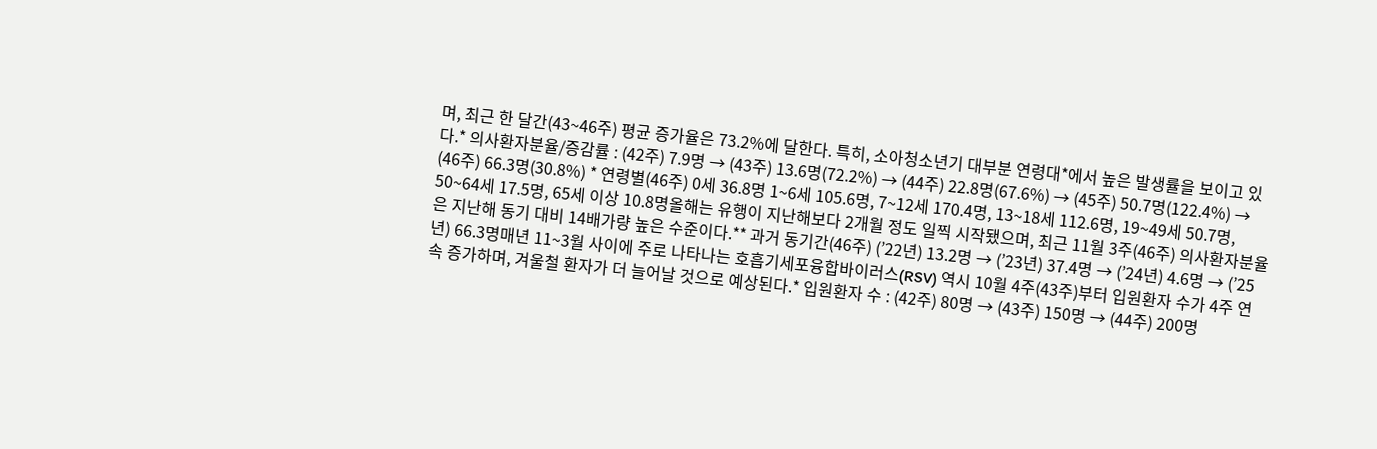며, 최근 한 달간(43~46주) 평균 증가율은 73.2%에 달한다. 특히, 소아청소년기 대부분 연령대*에서 높은 발생률을 보이고 있다.* 의사환자분율/증감률 : (42주) 7.9명 → (43주) 13.6명(72.2%) → (44주) 22.8명(67.6%) → (45주) 50.7명(122.4%) → (46주) 66.3명(30.8%) * 연령별(46주) 0세 36.8명 1~6세 105.6명, 7~12세 170.4명, 13~18세 112.6명, 19~49세 50.7명, 50~64세 17.5명, 65세 이상 10.8명올해는 유행이 지난해보다 2개월 정도 일찍 시작됐으며, 최근 11월 3주(46주) 의사환자분율은 지난해 동기 대비 14배가량 높은 수준이다.** 과거 동기간(46주) (’22년) 13.2명 → (’23년) 37.4명 → (’24년) 4.6명 → (’25년) 66.3명매년 11~3월 사이에 주로 나타나는 호흡기세포융합바이러스(RSV) 역시 10월 4주(43주)부터 입원환자 수가 4주 연속 증가하며, 겨울철 환자가 더 늘어날 것으로 예상된다.* 입원환자 수 : (42주) 80명 → (43주) 150명 → (44주) 200명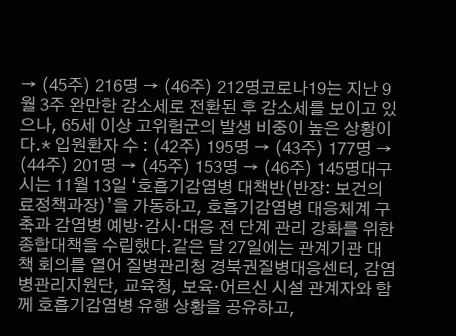→ (45주) 216명 → (46주) 212명코로나19는 지난 9월 3주 완만한 감소세로 전환된 후 감소세를 보이고 있으나, 65세 이상 고위험군의 발생 비중이 높은 상황이다.* 입원환자 수 : (42주) 195명 → (43주) 177명 → (44주) 201명 → (45주) 153명 → (46주) 145명대구시는 11월 13일 ‘호흡기감염병 대책반(반장: 보건의료정책과장)’을 가동하고, 호흡기감염병 대응체계 구축과 감염병 예방·감시·대응 전 단계 관리 강화를 위한 종합대책을 수립했다.같은 달 27일에는 관계기관 대책 회의를 열어 질병관리청 경북권질병대응센터, 감염병관리지원단, 교육청, 보육·어르신 시설 관계자와 함께 호흡기감염병 유행 상황을 공유하고,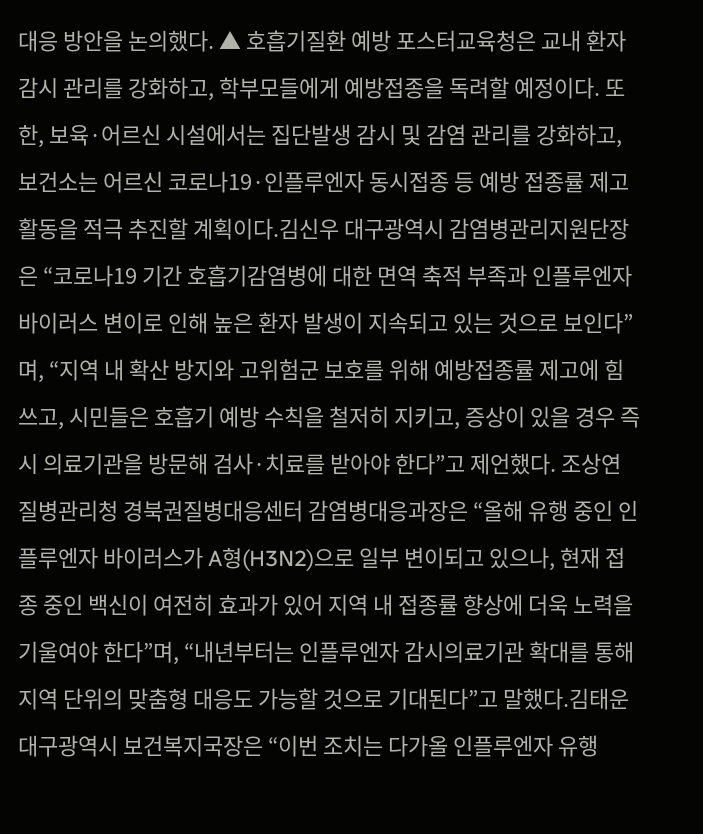대응 방안을 논의했다. ▲ 호흡기질환 예방 포스터교육청은 교내 환자 감시 관리를 강화하고, 학부모들에게 예방접종을 독려할 예정이다. 또한, 보육·어르신 시설에서는 집단발생 감시 및 감염 관리를 강화하고, 보건소는 어르신 코로나19·인플루엔자 동시접종 등 예방 접종률 제고 활동을 적극 추진할 계획이다.김신우 대구광역시 감염병관리지원단장은 “코로나19 기간 호흡기감염병에 대한 면역 축적 부족과 인플루엔자 바이러스 변이로 인해 높은 환자 발생이 지속되고 있는 것으로 보인다”며, “지역 내 확산 방지와 고위험군 보호를 위해 예방접종률 제고에 힘쓰고, 시민들은 호흡기 예방 수칙을 철저히 지키고, 증상이 있을 경우 즉시 의료기관을 방문해 검사·치료를 받아야 한다”고 제언했다. 조상연 질병관리청 경북권질병대응센터 감염병대응과장은 “올해 유행 중인 인플루엔자 바이러스가 A형(H3N2)으로 일부 변이되고 있으나, 현재 접종 중인 백신이 여전히 효과가 있어 지역 내 접종률 향상에 더욱 노력을 기울여야 한다”며, “내년부터는 인플루엔자 감시의료기관 확대를 통해 지역 단위의 맞춤형 대응도 가능할 것으로 기대된다”고 말했다.김태운 대구광역시 보건복지국장은 “이번 조치는 다가올 인플루엔자 유행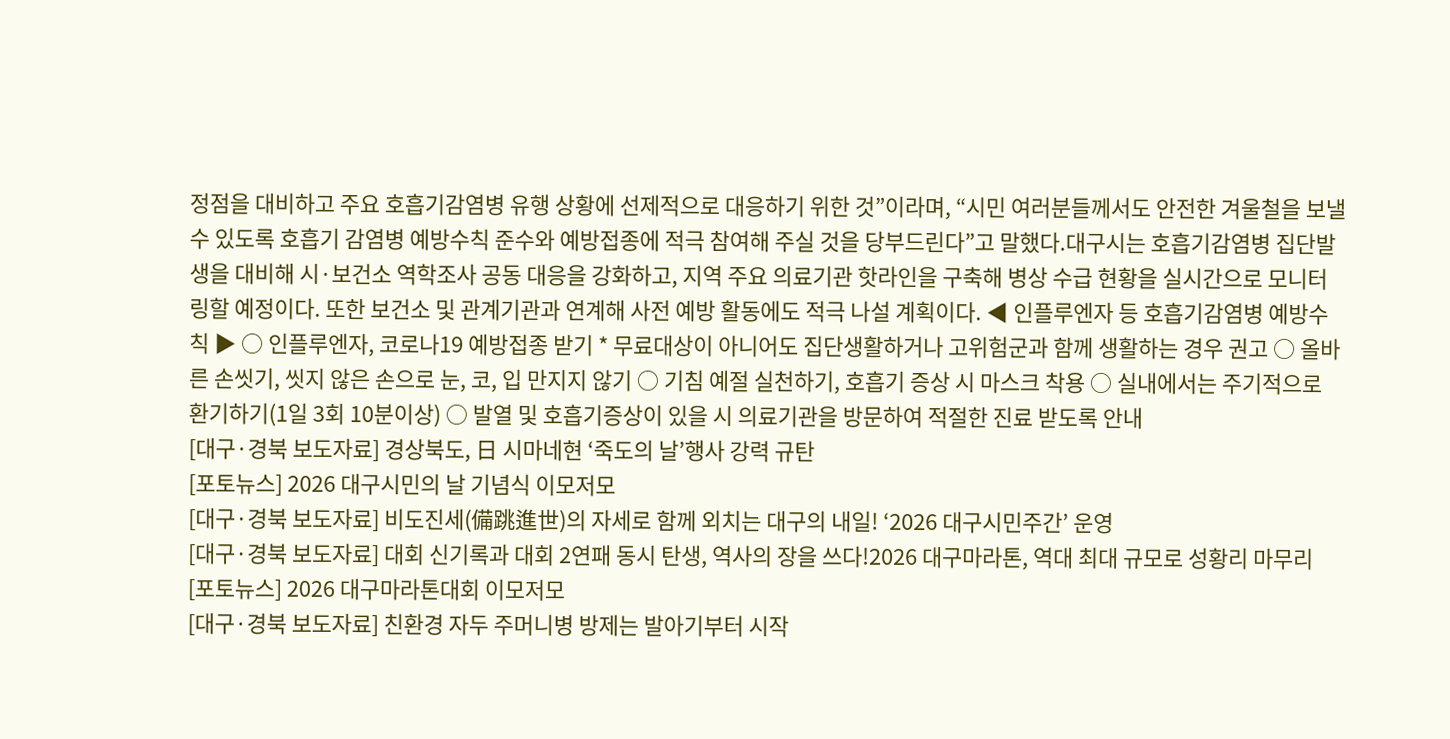정점을 대비하고 주요 호흡기감염병 유행 상황에 선제적으로 대응하기 위한 것”이라며, “시민 여러분들께서도 안전한 겨울철을 보낼 수 있도록 호흡기 감염병 예방수칙 준수와 예방접종에 적극 참여해 주실 것을 당부드린다”고 말했다.대구시는 호흡기감염병 집단발생을 대비해 시·보건소 역학조사 공동 대응을 강화하고, 지역 주요 의료기관 핫라인을 구축해 병상 수급 현황을 실시간으로 모니터링할 예정이다. 또한 보건소 및 관계기관과 연계해 사전 예방 활동에도 적극 나설 계획이다. ◀ 인플루엔자 등 호흡기감염병 예방수칙 ▶ ○ 인플루엔자, 코로나19 예방접종 받기 * 무료대상이 아니어도 집단생활하거나 고위험군과 함께 생활하는 경우 권고 ○ 올바른 손씻기, 씻지 않은 손으로 눈, 코, 입 만지지 않기 ○ 기침 예절 실천하기, 호흡기 증상 시 마스크 착용 ○ 실내에서는 주기적으로 환기하기(1일 3회 10분이상) ○ 발열 및 호흡기증상이 있을 시 의료기관을 방문하여 적절한 진료 받도록 안내
[대구·경북 보도자료] 경상북도, 日 시마네현 ‘죽도의 날’행사 강력 규탄
[포토뉴스] 2026 대구시민의 날 기념식 이모저모
[대구·경북 보도자료] 비도진세(備跳進世)의 자세로 함께 외치는 대구의 내일! ‘2026 대구시민주간’ 운영
[대구·경북 보도자료] 대회 신기록과 대회 2연패 동시 탄생, 역사의 장을 쓰다!2026 대구마라톤, 역대 최대 규모로 성황리 마무리
[포토뉴스] 2026 대구마라톤대회 이모저모
[대구·경북 보도자료] 친환경 자두 주머니병 방제는 발아기부터 시작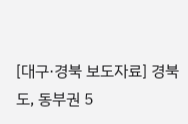[대구·경북 보도자료] 경북도, 동부권 5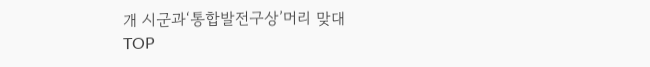개 시군과‘통합발전구상’머리 맞대
TOP